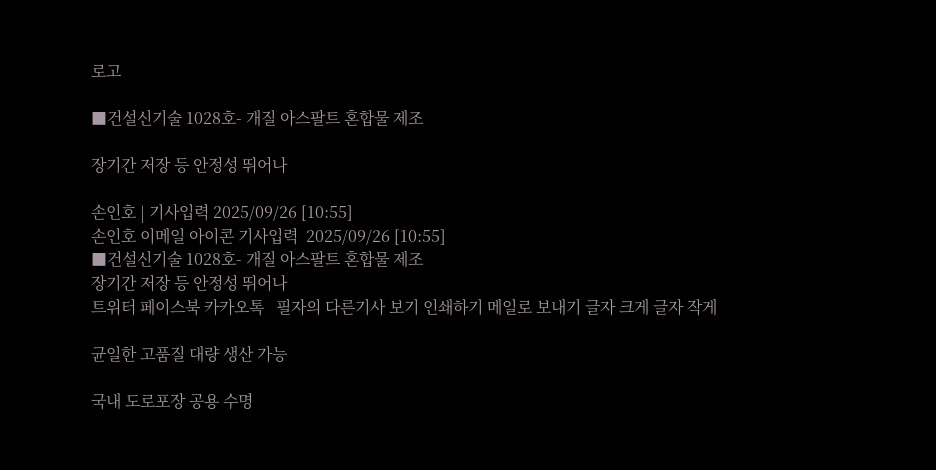로고

■건설신기술 1028호- 개질 아스팔트 혼합물 제조

장기간 저장 등 안정성 뛰어나

손인호 | 기사입력 2025/09/26 [10:55]
손인호 이메일 아이콘 기사입력  2025/09/26 [10:55]
■건설신기술 1028호- 개질 아스팔트 혼합물 제조
장기간 저장 등 안정성 뛰어나
트위터 페이스북 카카오톡   필자의 다른기사 보기 인쇄하기 메일로 보내기 글자 크게 글자 작게

균일한 고품질 대량 생산 가능

국내 도로포장 공용 수명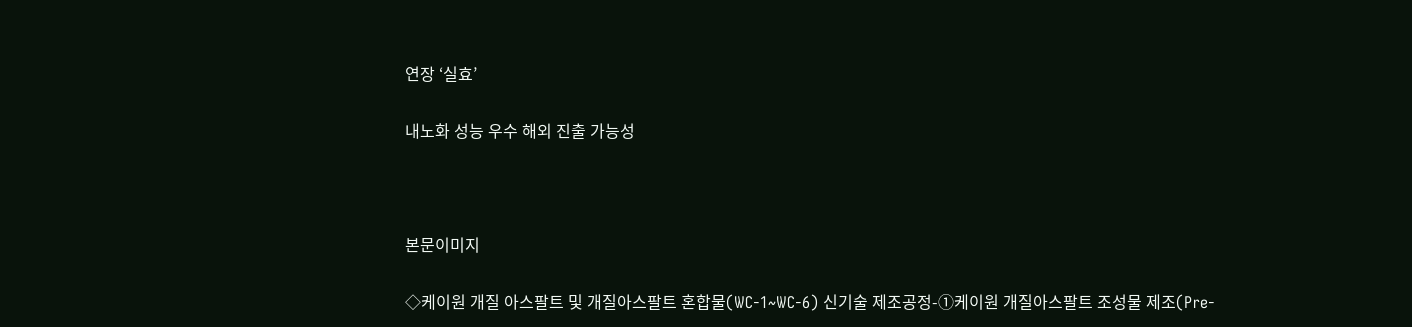연장 ‘실효’

내노화 성능 우수 해외 진출 가능성



본문이미지

◇케이원 개질 아스팔트 및 개질아스팔트 혼합물(WC-1~WC-6) 신기술 제조공정-①케이원 개질아스팔트 조성물 제조(Pre-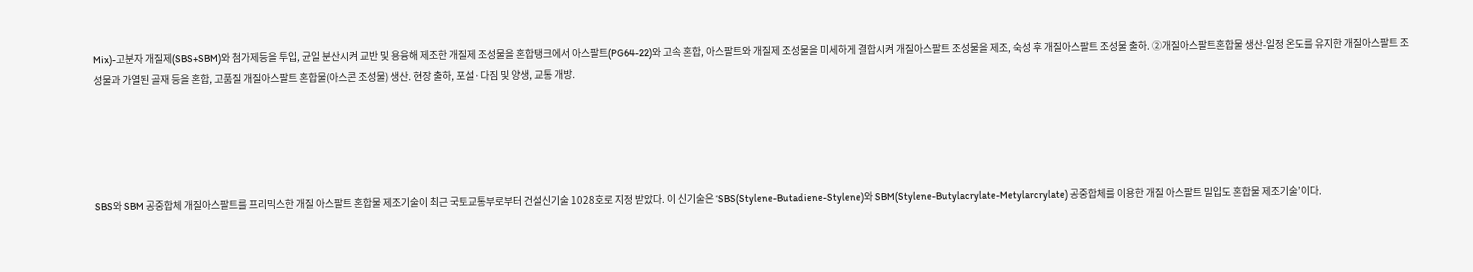Mix)-고분자 개질제(SBS+SBM)와 첨가제등을 투입, 균일 분산시켜 교반 및 용융해 제조한 개질제 조성물을 혼합탱크에서 아스팔트(PG64-22)와 고속 혼합, 아스팔트와 개질제 조성물을 미세하게 결합시켜 개질아스팔트 조성물을 제조, 숙성 후 개질아스팔트 조성물 출하. ②개질아스팔트혼합물 생산-일정 온도를 유지한 개질아스팔트 조성물과 가열된 골재 등을 혼합, 고품질 개질아스팔트 혼합물(아스콘 조성물) 생산. 현장 출하, 포설·다짐 및 양생, 교통 개방.





SBS와 SBM 공중합체 개질아스팔트를 프리믹스한 개질 아스팔트 혼합물 제조기술이 최근 국토교통부로부터 건설신기술 1028호로 지정 받았다. 이 신기술은 ‘SBS(Stylene-Butadiene-Stylene)와 SBM(Stylene-Butylacrylate-Metylarcrylate) 공중합체를 이용한 개질 아스팔트 밀입도 혼합물 제조기술’이다.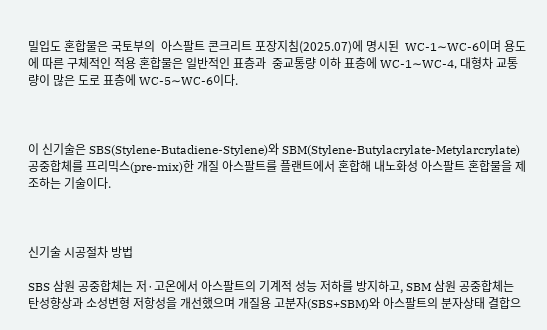밀입도 혼합물은 국토부의  아스팔트 콘크리트 포장지침(2025.07)에 명시된  WC-1∼WC-6이며 용도에 따른 구체적인 적용 혼합물은 일반적인 표층과  중교통량 이하 표층에 WC-1∼WC-4, 대형차 교통량이 많은 도로 표층에 WC-5∼WC-6이다.



이 신기술은 SBS(Stylene-Butadiene-Stylene)와 SBM(Stylene-Butylacrylate-Metylarcrylate) 공중합체를 프리믹스(pre-mix)한 개질 아스팔트를 플랜트에서 혼합해 내노화성 아스팔트 혼합물을 제조하는 기술이다.



신기술 시공절차 방법

SBS 삼원 공중합체는 저·고온에서 아스팔트의 기계적 성능 저하를 방지하고, SBM 삼원 공중합체는 탄성향상과 소성변형 저항성을 개선했으며 개질용 고분자(SBS+SBM)와 아스팔트의 분자상태 결합으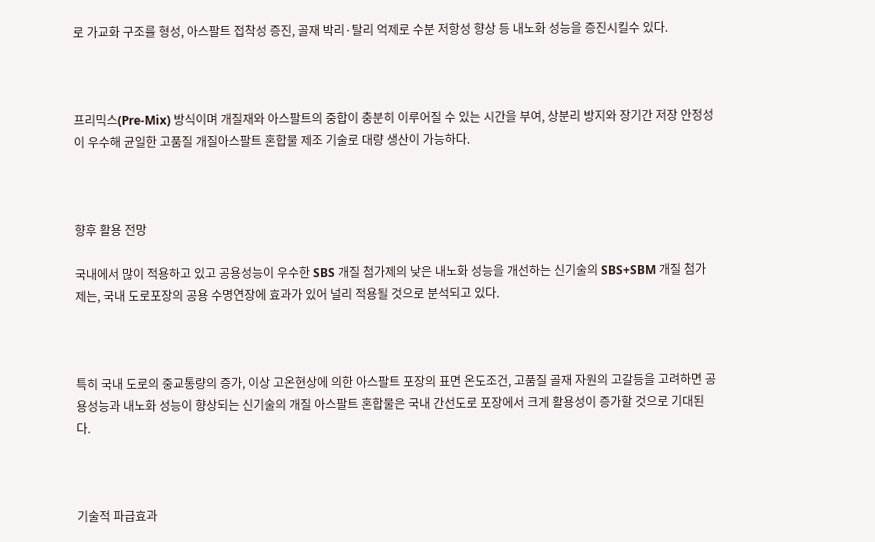로 가교화 구조를 형성, 아스팔트 접착성 증진, 골재 박리·탈리 억제로 수분 저항성 향상 등 내노화 성능을 증진시킬수 있다.



프리믹스(Pre-Mix) 방식이며 개질재와 아스팔트의 중합이 충분히 이루어질 수 있는 시간을 부여, 상분리 방지와 장기간 저장 안정성이 우수해 균일한 고품질 개질아스팔트 혼합물 제조 기술로 대량 생산이 가능하다.



향후 활용 전망

국내에서 많이 적용하고 있고 공용성능이 우수한 SBS 개질 첨가제의 낮은 내노화 성능을 개선하는 신기술의 SBS+SBM 개질 첨가제는, 국내 도로포장의 공용 수명연장에 효과가 있어 널리 적용될 것으로 분석되고 있다.



특히 국내 도로의 중교통량의 증가, 이상 고온현상에 의한 아스팔트 포장의 표면 온도조건, 고품질 골재 자원의 고갈등을 고려하면 공용성능과 내노화 성능이 향상되는 신기술의 개질 아스팔트 혼합물은 국내 간선도로 포장에서 크게 활용성이 증가할 것으로 기대된다.



기술적 파급효과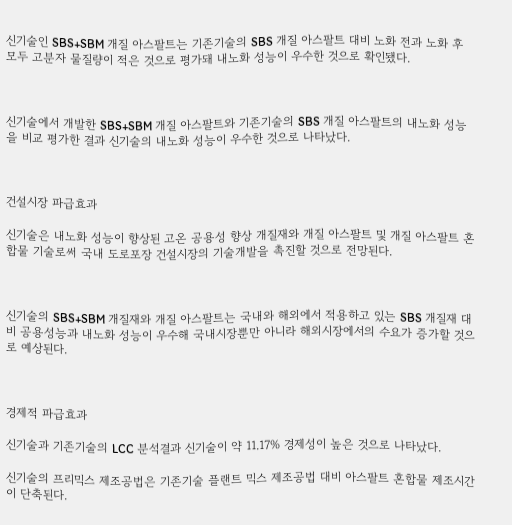신기술인 SBS+SBM 개질 아스팔트는 기존기술의 SBS 개질 아스팔트 대비 노화 전과 노화 후 모두 고분자 물질량이 적은 것으로 평가돼 내노화 성능이 우수한 것으로 확인됐다.



신기술에서 개발한 SBS+SBM 개질 아스팔트와 기존기술의 SBS 개질 아스팔트의 내노화 성능을 비교 평가한 결과 신기술의 내노화 성능이 우수한 것으로 나타났다.



건설시장 파급효과

신기술은 내노화 성능이 향상된 고온 공용성 향상 개질재와 개질 아스팔트 및 개질 아스팔트 혼합물 기술로써 국내 도로포장 건설시장의 기술개발을 촉진할 것으로 전망된다.



신기술의 SBS+SBM 개질재와 개질 아스팔트는 국내와 해외에서 적용하고 있는 SBS 개질재 대비 공용성능과 내노화 성능이 우수해 국내시장뿐만 아니라 해외시장에서의 수요가 증가할 것으로 예상된다.



경제적 파급효과

신기술과 기존기술의 LCC 분석결과 신기술이 약 11.17% 경제성이 높은 것으로 나타났다.

신기술의 프리믹스 제조공법은 기존기술 플랜트 믹스 제조공법 대비 아스팔트 혼합물 제조시간이 단축된다.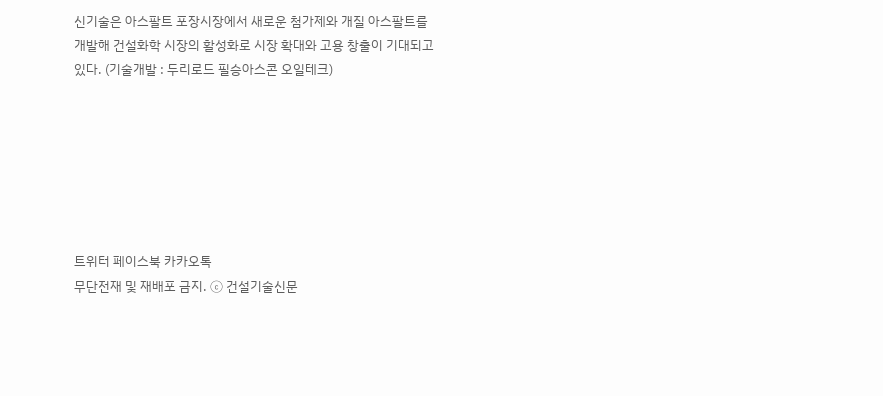신기술은 아스팔트 포장시장에서 새로운 첨가제와 개질 아스팔트를 개발해 건설화학 시장의 활성화로 시장 확대와 고용 창출이 기대되고 있다. (기술개발 : 두리로드 필승아스콘 오일테크)







트위터 페이스북 카카오톡
무단전재 및 재배포 금지. ⓒ 건설기술신문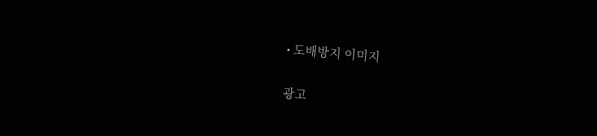• 도배방지 이미지

광고